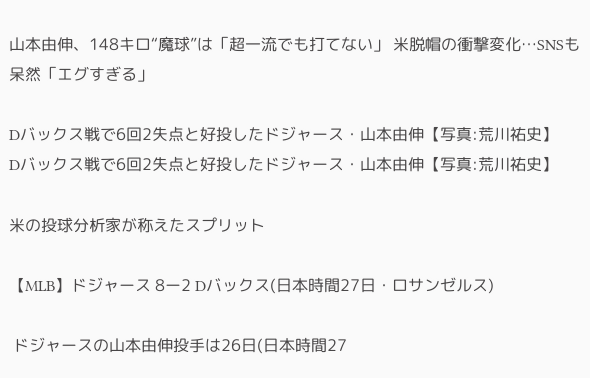山本由伸、148キロ“魔球”は「超一流でも打てない」 米脱帽の衝撃変化…SNSも呆然「エグすぎる」

Dバックス戦で6回2失点と好投したドジャース・山本由伸【写真:荒川祐史】
Dバックス戦で6回2失点と好投したドジャース・山本由伸【写真:荒川祐史】

米の投球分析家が称えたスプリット

【MLB】ドジャース 8ー2 Dバックス(日本時間27日・ロサンゼルス)

 ドジャースの山本由伸投手は26日(日本時間27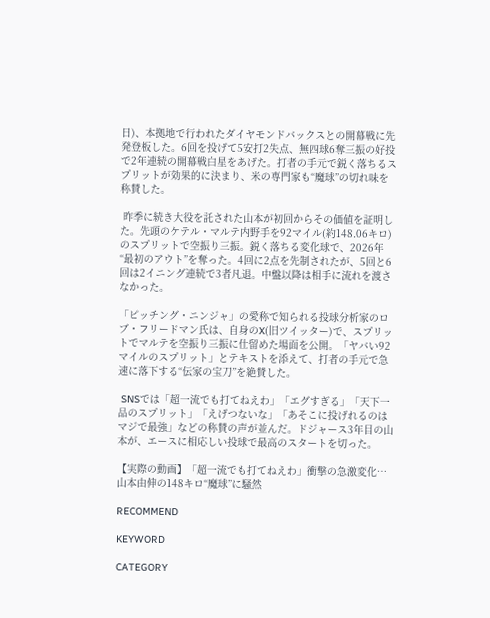日)、本拠地で行われたダイヤモンドバックスとの開幕戦に先発登板した。6回を投げて5安打2失点、無四球6奪三振の好投で2年連続の開幕戦白星をあげた。打者の手元で鋭く落ちるスプリットが効果的に決まり、米の専門家も“魔球”の切れ味を称賛した。

 昨季に続き大役を託された山本が初回からその価値を証明した。先頭のケテル・マルテ内野手を92マイル(約148.06キロ)のスプリットで空振り三振。鋭く落ちる変化球で、2026年“最初のアウト”を奪った。4回に2点を先制されたが、5回と6回は2イニング連続で3者凡退。中盤以降は相手に流れを渡さなかった。

「ピッチング・ニンジャ」の愛称で知られる投球分析家のロブ・フリードマン氏は、自身のX(旧ツイッター)で、スプリットでマルテを空振り三振に仕留めた場面を公開。「ヤバい92マイルのスプリット」とテキストを添えて、打者の手元で急速に落下する“伝家の宝刀”を絶賛した。

 SNSでは「超一流でも打てねえわ」「エグすぎる」「天下一品のスプリット」「えげつないな」「あそこに投げれるのはマジで最強」などの称賛の声が並んだ。ドジャース3年目の山本が、エースに相応しい投球で最高のスタートを切った。

【実際の動画】「超一流でも打てねえわ」衝撃の急激変化…山本由伸の148キロ“魔球”に騒然

RECOMMEND

KEYWORD

CATEGORY